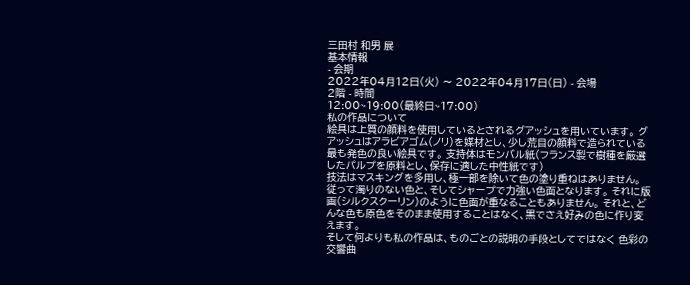三田村 和男 展
基本情報
- 会期
2022年04月12日(火) 〜 2022年04月17日(日) - 会場
2階 - 時間
12:00~19:00(最終日~17:00)
私の作品について
絵具は上質の顔料を使用しているとされるグアッシュを用いています。 グアッシュはアラビアゴム(ノリ)を媒材とし、少し荒目の顔料で造られている最も発色の良い絵具です。 支持体はモンバル紙(フランス製で樹種を厳選したパルプを原料とし、保存に適した中性紙です)
技法はマスキングを多用し、極一部を除いて色の塗り重ねはありません。 従って濁りのない色と、そしてシャープで力強い色面となります。 それに版画(シルクスクーリン)のように色面が重なることもありません。 それと、どんな色も原色をそのまま使用することはなく、黒でさえ好みの色に作り変えます。
そして何よりも私の作品は、ものごとの説明の手段としてではなく 色彩の交響曲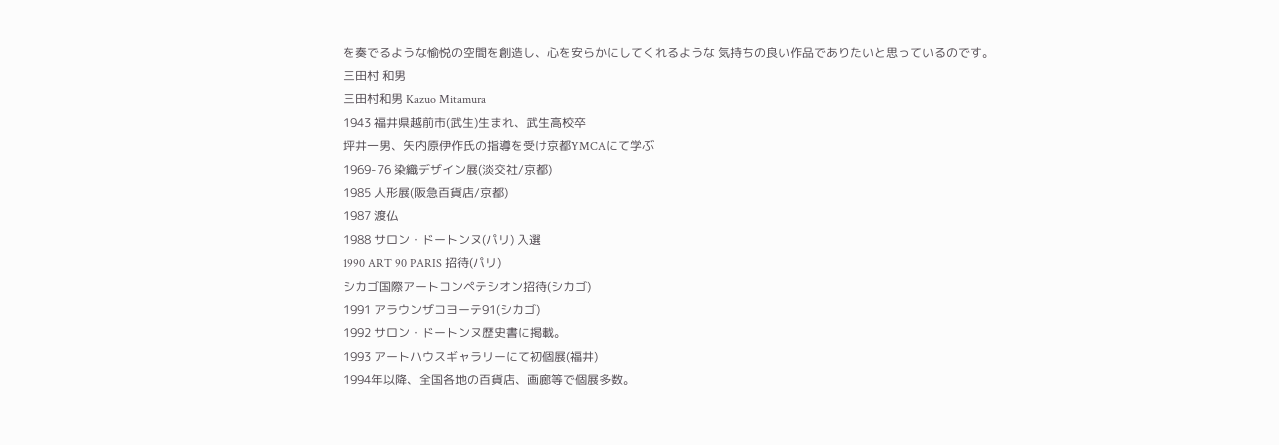を奏でるような愉悦の空間を創造し、心を安らかにしてくれるような 気持ちの良い作品でありたいと思っているのです。
三田村 和男
三田村和男 Kazuo Mitamura
1943 福井県越前市(武生)生まれ、武生高校卒
坪井一男、矢内原伊作氏の指導を受け京都YMCAにて学ぶ
1969-76 染織デザイン展(淡交社/京都)
1985 人形展(阪急百貨店/京都)
1987 渡仏
1988 サロン・ドートンヌ(パリ) 入選
1990 ART 90 PARIS 招待(パリ)
シカゴ国際アートコンペテシオン招待(シカゴ)
1991 アラウンザコヨーテ91(シカゴ)
1992 サロン・ドートンヌ歴史書に掲載。
1993 アートハウスギャラリーにて初個展(福井)
1994年以降、全国各地の百貨店、画廊等で個展多数。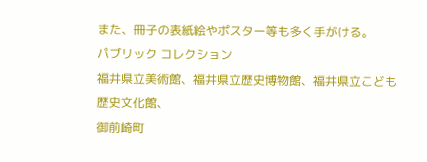また、冊子の表紙絵やポスター等も多く手がける。
パブリック コレクション
福井県立美術館、福井県立歴史博物館、福井県立こども歴史文化館、
御前崎町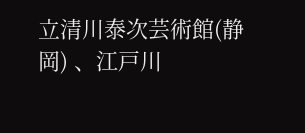立清川泰次芸術館(静岡) 、江戸川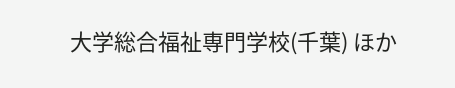大学総合福祉専門学校(千葉) ほか